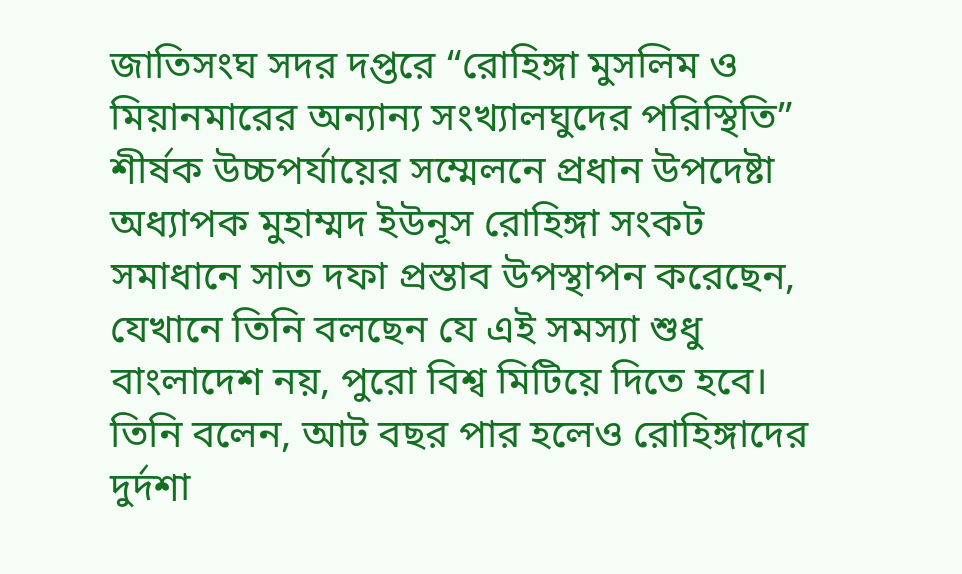জাতিসংঘ সদর দপ্তরে “রোহিঙ্গা মুসলিম ও মিয়ানমারের অন্যান্য সংখ্যালঘুদের পরিস্থিতি” শীর্ষক উচ্চপর্যায়ের সম্মেলনে প্রধান উপদেষ্টা অধ্যাপক মুহাম্মদ ইউনূস রোহিঙ্গা সংকট সমাধানে সাত দফা প্রস্তাব উপস্থাপন করেছেন, যেখানে তিনি বলছেন যে এই সমস্যা শুধু বাংলাদেশ নয়, পুরো বিশ্ব মিটিয়ে দিতে হবে। তিনি বলেন, আট বছর পার হলেও রোহিঙ্গাদের দুর্দশা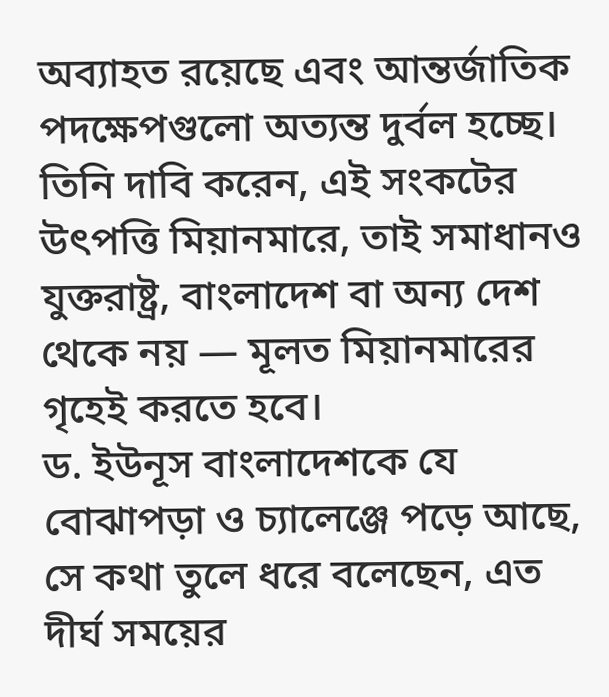অব্যাহত রয়েছে এবং আন্তর্জাতিক পদক্ষেপগুলো অত্যন্ত দুর্বল হচ্ছে। তিনি দাবি করেন, এই সংকটের উৎপত্তি মিয়ানমারে, তাই সমাধানও যুক্তরাষ্ট্র, বাংলাদেশ বা অন্য দেশ থেকে নয় — মূলত মিয়ানমারের গৃহেই করতে হবে।
ড. ইউনূস বাংলাদেশকে যে বোঝাপড়া ও চ্যালেঞ্জে পড়ে আছে, সে কথা তুলে ধরে বলেছেন, এত দীর্ঘ সময়ের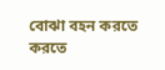বোঝা বহন করতে করতে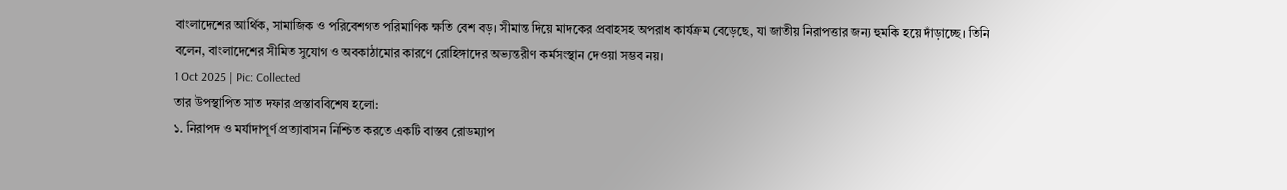বাংলাদেশের আর্থিক, সামাজিক ও পরিবেশগত পরিমাণিক ক্ষতি বেশ বড়। সীমান্ত দিয়ে মাদকের প্রবাহসহ অপরাধ কার্যক্রম বেড়েছে, যা জাতীয় নিরাপত্তার জন্য হুমকি হয়ে দাঁড়াচ্ছে। তিনি বলেন, বাংলাদেশের সীমিত সুযোগ ও অবকাঠামোর কারণে রোহিঙ্গাদের অভ্যন্তরীণ কর্মসংস্থান দেওয়া সম্ভব নয়।
1 Oct 2025 | Pic: Collected
তার উপস্থাপিত সাত দফার প্রস্তাববিশেষ হলো:
১. নিরাপদ ও মর্যাদাপূর্ণ প্রত্যাবাসন নিশ্চিত করতে একটি বাস্তব রোডম্যাপ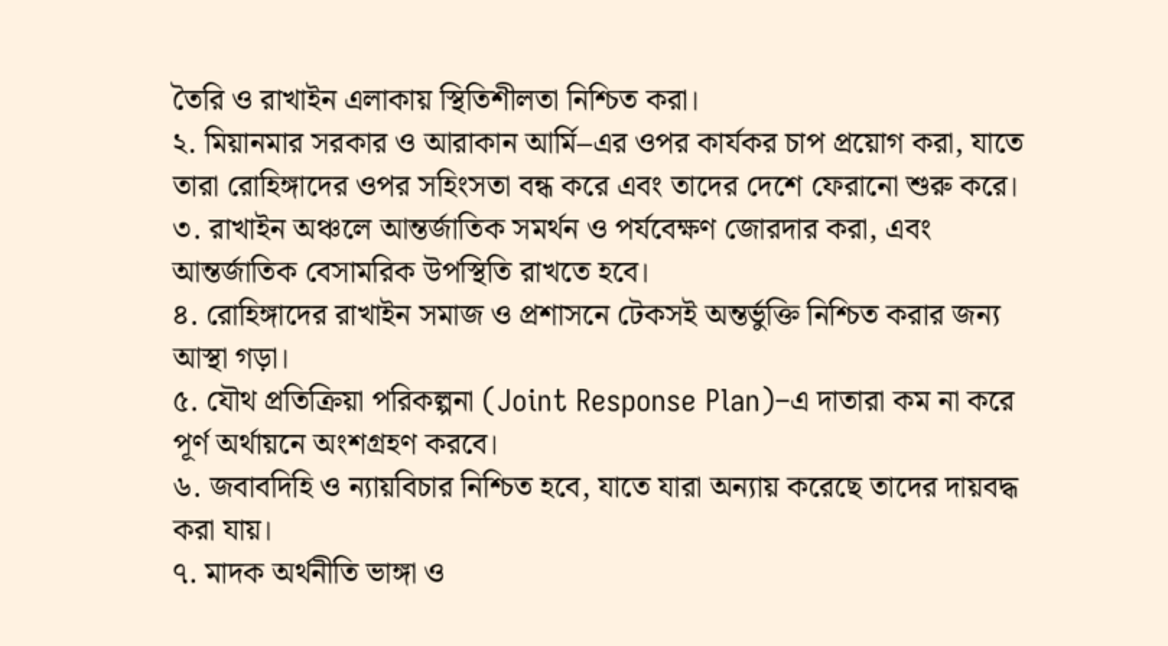তৈরি ও রাখাইন এলাকায় স্থিতিশীলতা নিশ্চিত করা।
২. মিয়ানমার সরকার ও আরাকান আর্মি–এর ওপর কার্যকর চাপ প্রয়োগ করা, যাতে তারা রোহিঙ্গাদের ওপর সহিংসতা বন্ধ করে এবং তাদের দেশে ফেরানো শুরু করে।
৩. রাখাইন অঞ্চলে আন্তর্জাতিক সমর্থন ও পর্যবেক্ষণ জোরদার করা, এবং আন্তর্জাতিক বেসামরিক উপস্থিতি রাখতে হবে।
৪. রোহিঙ্গাদের রাখাইন সমাজ ও প্রশাসনে টেকসই অন্তর্ভুক্তি নিশ্চিত করার জন্য আস্থা গড়া।
৫. যৌথ প্রতিক্রিয়া পরিকল্পনা (Joint Response Plan)–এ দাতারা কম না করে পূর্ণ অর্থায়নে অংশগ্রহণ করবে।
৬. জবাবদিহি ও ন্যায়বিচার নিশ্চিত হবে, যাতে যারা অন্যায় করেছে তাদের দায়বদ্ধ করা যায়।
৭. মাদক অর্থনীতি ভাঙ্গা ও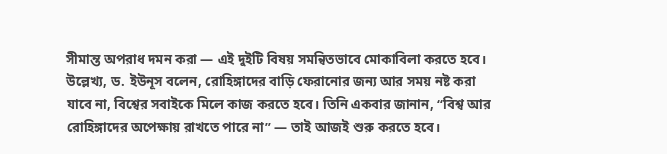সীমান্ত অপরাধ দমন করা — এই দুইটি বিষয় সমন্বিতভাবে মোকাবিলা করতে হবে।
উল্লেখ্য, ড. ইউনূস বলেন, রোহিঙ্গাদের বাড়ি ফেরানোর জন্য আর সময় নষ্ট করা যাবে না, বিশ্বের সবাইকে মিলে কাজ করতে হবে। তিনি একবার জানান, “বিশ্ব আর রোহিঙ্গাদের অপেক্ষায় রাখতে পারে না” — তাই আজই শুরু করতে হবে।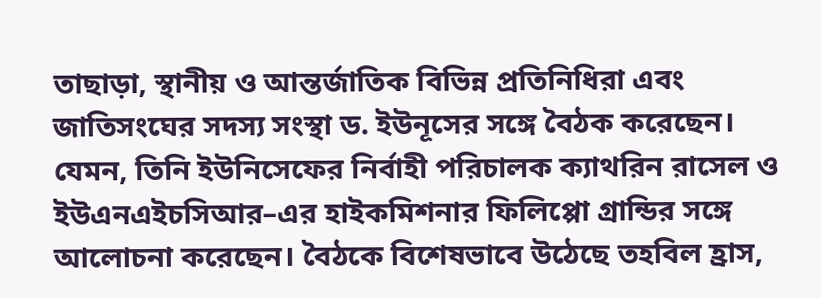তাছাড়া, স্থানীয় ও আন্তর্জাতিক বিভিন্ন প্রতিনিধিরা এবং জাতিসংঘের সদস্য সংস্থা ড. ইউনূসের সঙ্গে বৈঠক করেছেন। যেমন, তিনি ইউনিসেফের নির্বাহী পরিচালক ক্যাথরিন রাসেল ও ইউএনএইচসিআর–এর হাইকমিশনার ফিলিপ্পো গ্রান্ডির সঙ্গে আলোচনা করেছেন। বৈঠকে বিশেষভাবে উঠেছে তহবিল হ্রাস,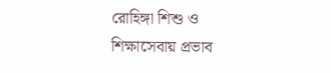রোহিঙ্গা শিশু ও শিক্ষাসেবায় প্রভাব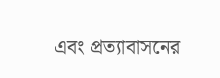এবং প্রত্যাবাসনের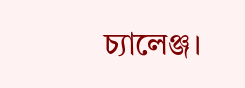চ্যালেঞ্জ।